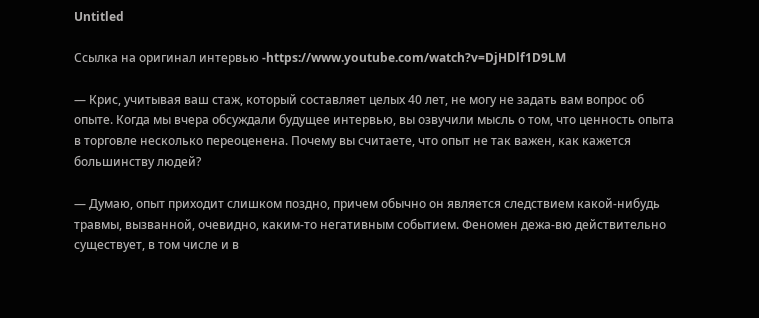Untitled

Ссылка на оригинал интервью -https://www.youtube.com/watch?v=DjHDlf1D9LM

— Крис, учитывая ваш стаж, который составляет целых 40 лет, не могу не задать вам вопрос об опыте. Когда мы вчера обсуждали будущее интервью, вы озвучили мысль о том, что ценность опыта в торговле несколько переоценена. Почему вы считаете, что опыт не так важен, как кажется большинству людей?

— Думаю, опыт приходит слишком поздно, причем обычно он является следствием какой-нибудь травмы, вызванной, очевидно, каким-то негативным событием. Феномен дежа-вю действительно существует, в том числе и в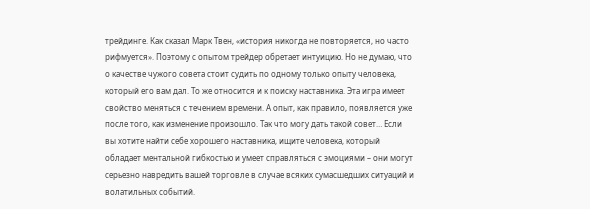трейдинге. Как сказал Марк Твен, «история никогда не повторяется, но часто рифмуется». Поэтому с опытом трейдер обретает интуицию. Но не думаю, что о качестве чужого совета стоит судить по одному только опыту человека, который его вам дал. То же относится и к поиску наставника. Эта игра имеет свойство меняться с течением времени. А опыт, как правило, появляется уже после того, как изменение произошло. Так что могу дать такой совет… Если вы хотите найти себе хорошего наставника, ищите человека, который обладает ментальной гибкостью и умеет справляться с эмоциями – они могут серьезно навредить вашей торговле в случае всяких сумасшедших ситуаций и волатильных событий.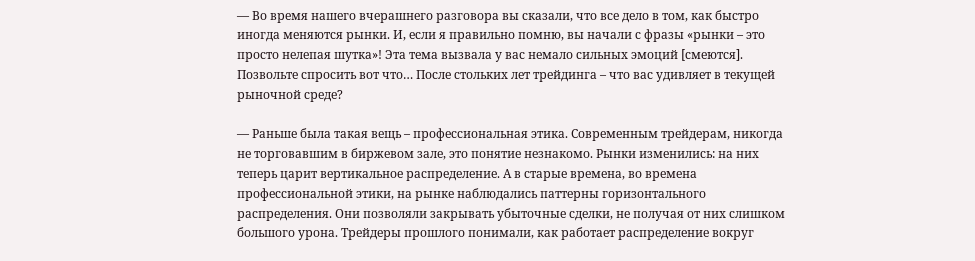— Во время нашего вчерашнего разговора вы сказали, что все дело в том, как быстро иногда меняются рынки. И, если я правильно помню, вы начали с фразы «рынки – это просто нелепая шутка»! Эта тема вызвала у вас немало сильных эмоций [смеются]. Позвольте спросить вот что… После стольких лет трейдинга – что вас удивляет в текущей рыночной среде?

— Раньше была такая вещь – профессиональная этика. Современным трейдерам, никогда не торговавшим в биржевом зале, это понятие незнакомо. Рынки изменились: на них теперь царит вертикальное распределение. А в старые времена, во времена профессиональной этики, на рынке наблюдались паттерны горизонтального распределения. Они позволяли закрывать убыточные сделки, не получая от них слишком большого урона. Трейдеры прошлого понимали, как работает распределение вокруг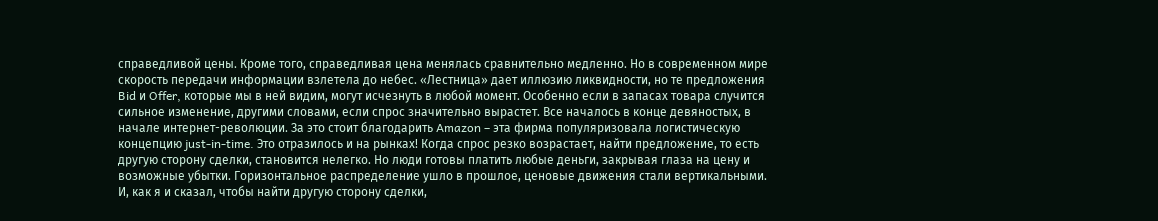справедливой цены. Кроме того, справедливая цена менялась сравнительно медленно. Но в современном мире скорость передачи информации взлетела до небес. «Лестница» дает иллюзию ликвидности, но те предложения Bid и Offer, которые мы в ней видим, могут исчезнуть в любой момент. Особенно если в запасах товара случится сильное изменение, другими словами, если спрос значительно вырастет. Все началось в конце девяностых, в начале интернет-революции. За это стоит благодарить Amazon – эта фирма популяризовала логистическую концепцию just-in-time. Это отразилось и на рынках! Когда спрос резко возрастает, найти предложение, то есть другую сторону сделки, становится нелегко. Но люди готовы платить любые деньги, закрывая глаза на цену и возможные убытки. Горизонтальное распределение ушло в прошлое, ценовые движения стали вертикальными. И, как я и сказал, чтобы найти другую сторону сделки,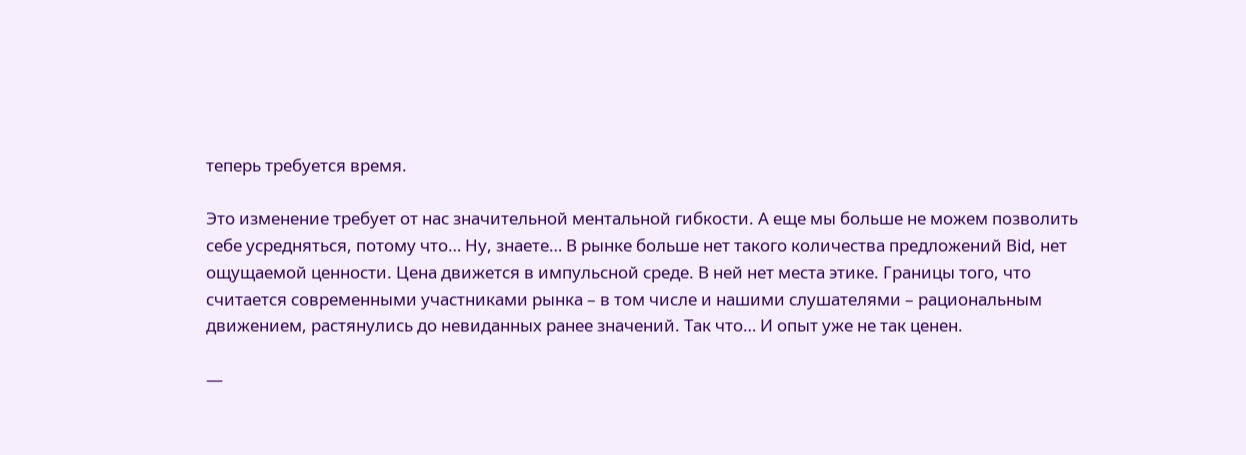теперь требуется время.

Это изменение требует от нас значительной ментальной гибкости. А еще мы больше не можем позволить себе усредняться, потому что… Ну, знаете… В рынке больше нет такого количества предложений Bid, нет ощущаемой ценности. Цена движется в импульсной среде. В ней нет места этике. Границы того, что считается современными участниками рынка – в том числе и нашими слушателями – рациональным движением, растянулись до невиданных ранее значений. Так что… И опыт уже не так ценен.

—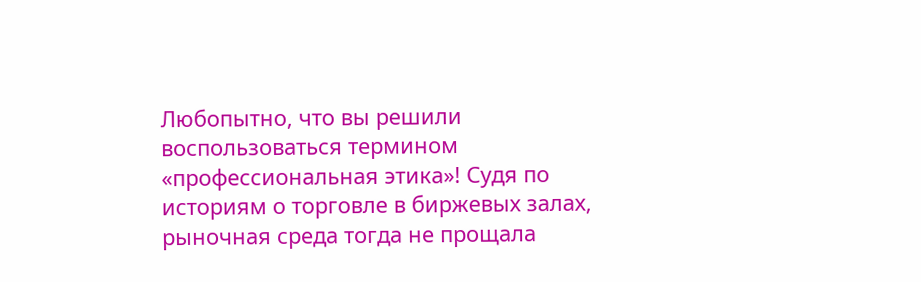Любопытно, что вы решили воспользоваться термином «профессиональная этика»! Судя по историям о торговле в биржевых залах, рыночная среда тогда не прощала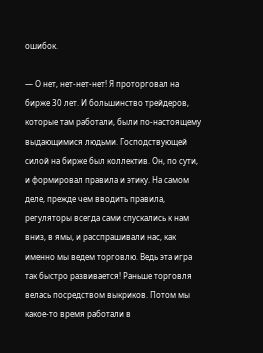ошибок.

— О нет, нет-нет-нет! Я проторговал на бирже 30 лет. И большинство трейдеров, которые там работали, были по-настоящему выдающимися людьми. Господствующей силой на бирже был коллектив. Он, по сути, и формировал правила и этику. На самом деле, прежде чем вводить правила, регуляторы всегда сами спускались к нам вниз, в ямы, и расспрашивали нас, как именно мы ведем торговлю. Ведь эта игра так быстро развивается! Раньше торговля велась посредством выкриков. Потом мы какое-то время работали в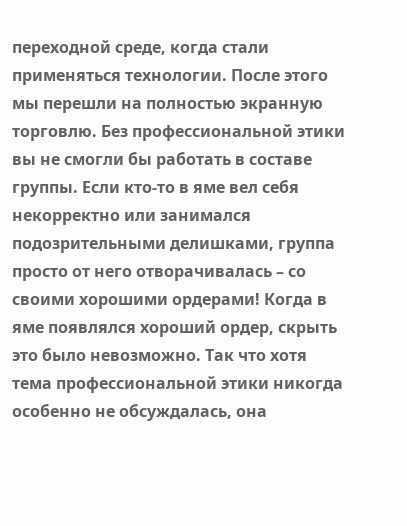переходной среде, когда стали применяться технологии. После этого мы перешли на полностью экранную торговлю. Без профессиональной этики вы не смогли бы работать в составе группы. Если кто-то в яме вел себя некорректно или занимался подозрительными делишками, группа просто от него отворачивалась – со своими хорошими ордерами! Когда в яме появлялся хороший ордер, скрыть это было невозможно. Так что хотя тема профессиональной этики никогда особенно не обсуждалась, она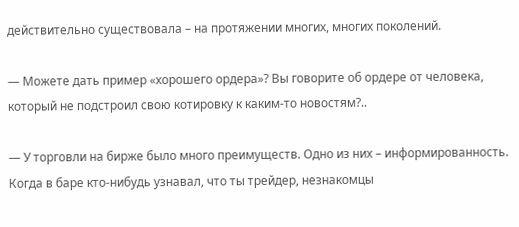действительно существовала – на протяжении многих, многих поколений.

— Можете дать пример «хорошего ордера»? Вы говорите об ордере от человека, который не подстроил свою котировку к каким-то новостям?..

— У торговли на бирже было много преимуществ. Одно из них – информированность. Когда в баре кто-нибудь узнавал, что ты трейдер, незнакомцы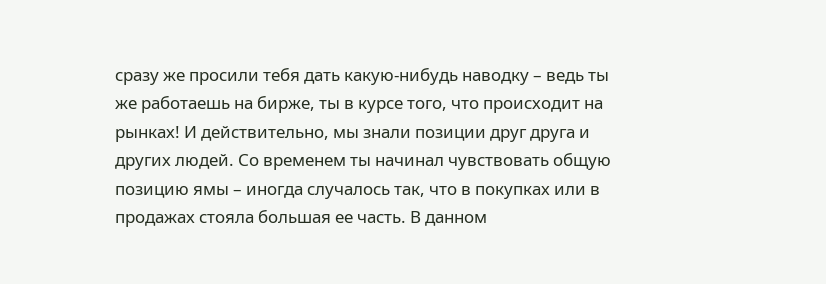сразу же просили тебя дать какую-нибудь наводку – ведь ты же работаешь на бирже, ты в курсе того, что происходит на рынках! И действительно, мы знали позиции друг друга и других людей. Со временем ты начинал чувствовать общую позицию ямы – иногда случалось так, что в покупках или в продажах стояла большая ее часть. В данном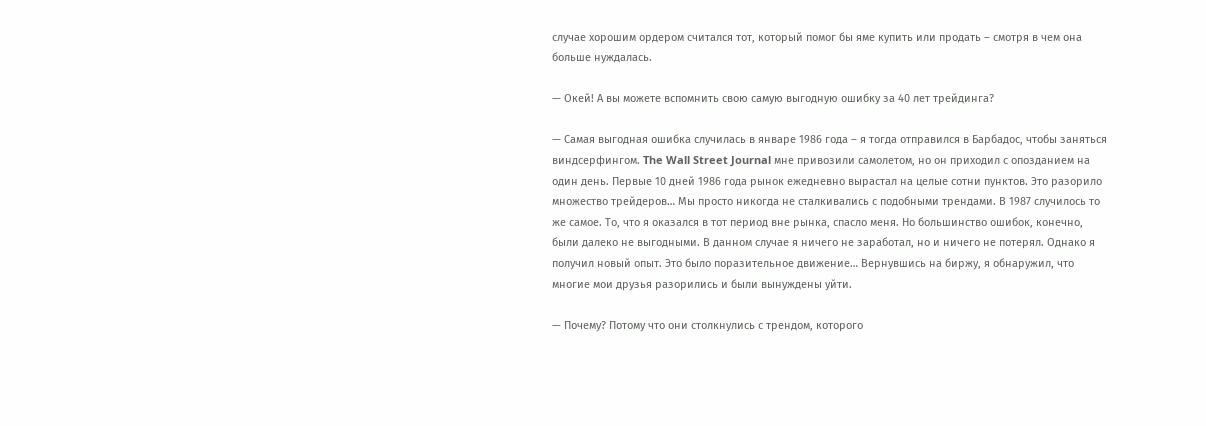случае хорошим ордером считался тот, который помог бы яме купить или продать – смотря в чем она больше нуждалась.

— Окей! А вы можете вспомнить свою самую выгодную ошибку за 40 лет трейдинга?

— Самая выгодная ошибка случилась в январе 1986 года – я тогда отправился в Барбадос, чтобы заняться виндсерфингом. The Wall Street Journal мне привозили самолетом, но он приходил с опозданием на один день. Первые 10 дней 1986 года рынок ежедневно вырастал на целые сотни пунктов. Это разорило множество трейдеров… Мы просто никогда не сталкивались с подобными трендами. В 1987 случилось то же самое. То, что я оказался в тот период вне рынка, спасло меня. Но большинство ошибок, конечно, были далеко не выгодными. В данном случае я ничего не заработал, но и ничего не потерял. Однако я получил новый опыт. Это было поразительное движение… Вернувшись на биржу, я обнаружил, что многие мои друзья разорились и были вынуждены уйти.

— Почему? Потому что они столкнулись с трендом, которого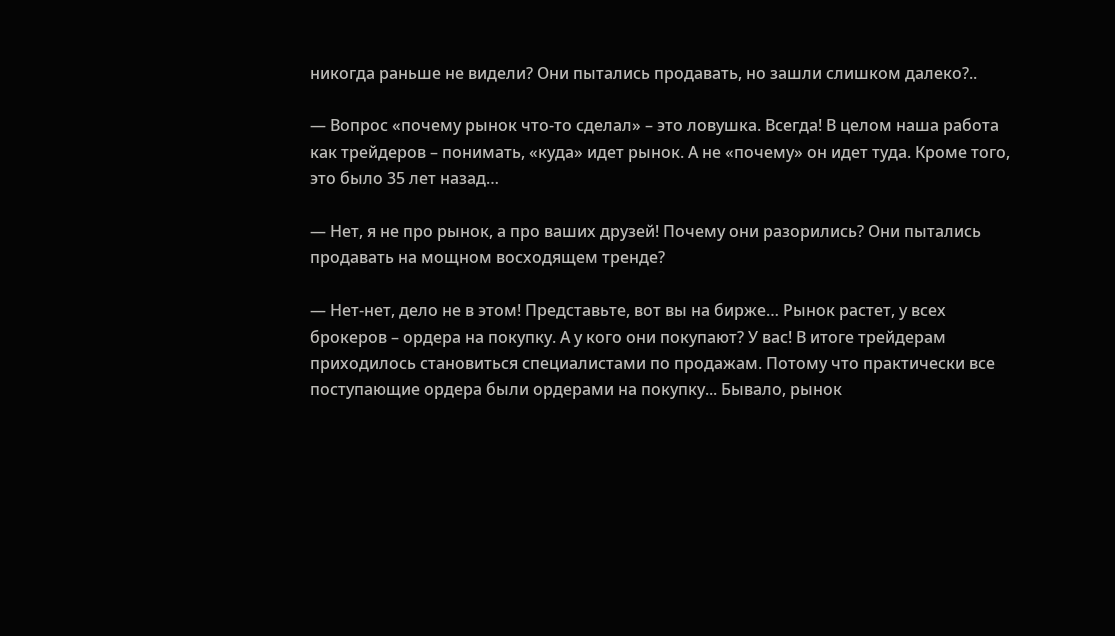никогда раньше не видели? Они пытались продавать, но зашли слишком далеко?..

— Вопрос «почему рынок что-то сделал» – это ловушка. Всегда! В целом наша работа как трейдеров – понимать, «куда» идет рынок. А не «почему» он идет туда. Кроме того, это было 35 лет назад…

— Нет, я не про рынок, а про ваших друзей! Почему они разорились? Они пытались продавать на мощном восходящем тренде?

— Нет-нет, дело не в этом! Представьте, вот вы на бирже… Рынок растет, у всех брокеров – ордера на покупку. А у кого они покупают? У вас! В итоге трейдерам приходилось становиться специалистами по продажам. Потому что практически все поступающие ордера были ордерами на покупку... Бывало, рынок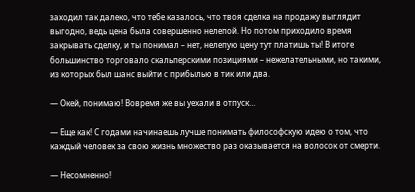заходил так далеко, что тебе казалось, что твоя сделка на продажу выглядит выгодно, ведь цена была совершенно нелепой. Но потом приходило время закрывать сделку, и ты понимал – нет, нелепую цену тут платишь ты! В итоге большинство торговало скальперскими позициями – нежелательными, но такими, из которых был шанс выйти с прибылью в тик или два.

— Окей, понимаю! Вовремя же вы уехали в отпуск…

— Еще как! С годами начинаешь лучше понимать философскую идею о том, что каждый человек за свою жизнь множество раз оказывается на волосок от смерти.

— Несомненно!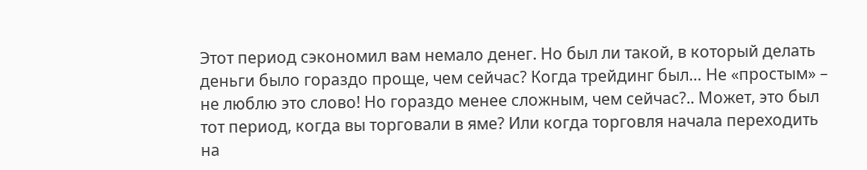Этот период сэкономил вам немало денег. Но был ли такой, в который делать деньги было гораздо проще, чем сейчас? Когда трейдинг был… Не «простым» – не люблю это слово! Но гораздо менее сложным, чем сейчас?.. Может, это был тот период, когда вы торговали в яме? Или когда торговля начала переходить на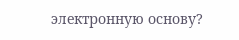электронную основу?